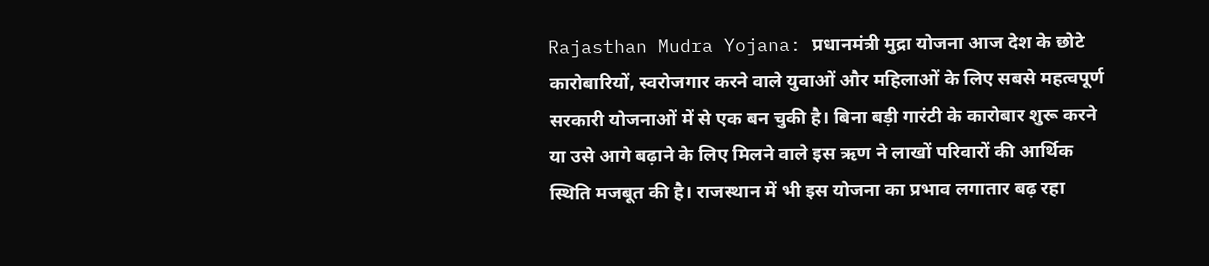Rajasthan Mudra Yojana: प्रधानमंत्री मुद्रा योजना आज देश के छोटे कारोबारियों, स्वरोजगार करने वाले युवाओं और महिलाओं के लिए सबसे महत्वपूर्ण सरकारी योजनाओं में से एक बन चुकी है। बिना बड़ी गारंटी के कारोबार शुरू करने या उसे आगे बढ़ाने के लिए मिलने वाले इस ऋण ने लाखों परिवारों की आर्थिक स्थिति मजबूत की है। राजस्थान में भी इस योजना का प्रभाव लगातार बढ़ रहा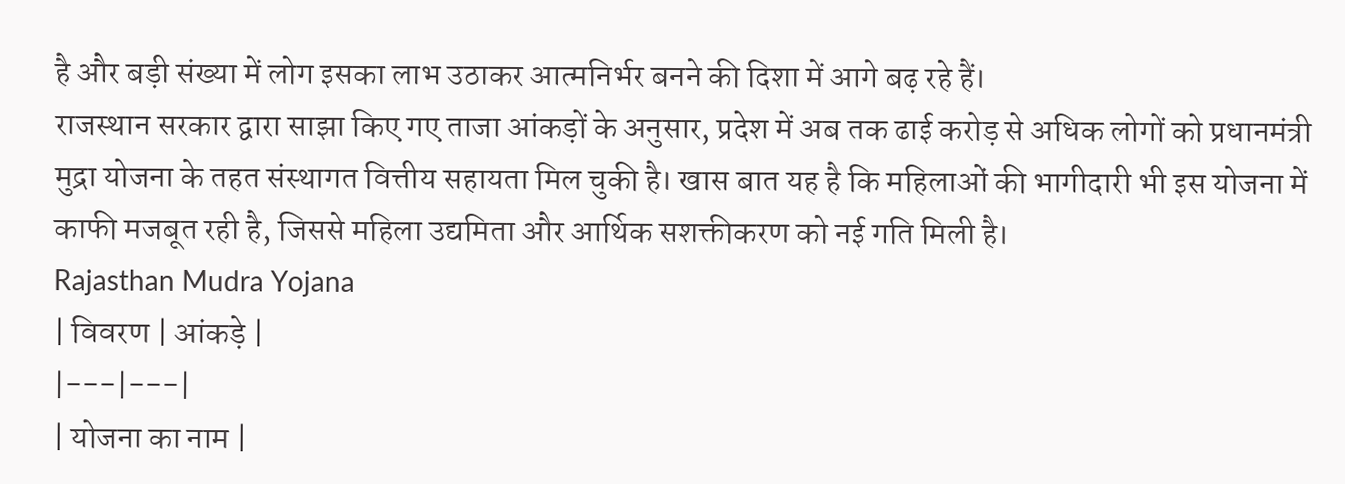है और बड़ी संख्या में लोग इसका लाभ उठाकर आत्मनिर्भर बनने की दिशा में आगे बढ़ रहे हैं।
राजस्थान सरकार द्वारा साझा किए गए ताजा आंकड़ों के अनुसार, प्रदेश में अब तक ढाई करोड़ से अधिक लोगों को प्रधानमंत्री मुद्रा योजना के तहत संस्थागत वित्तीय सहायता मिल चुकी है। खास बात यह है कि महिलाओं की भागीदारी भी इस योजना में काफी मजबूत रही है, जिससे महिला उद्यमिता और आर्थिक सशक्तीकरण को नई गति मिली है।
Rajasthan Mudra Yojana
| विवरण | आंकड़े |
|---|---|
| योजना का नाम |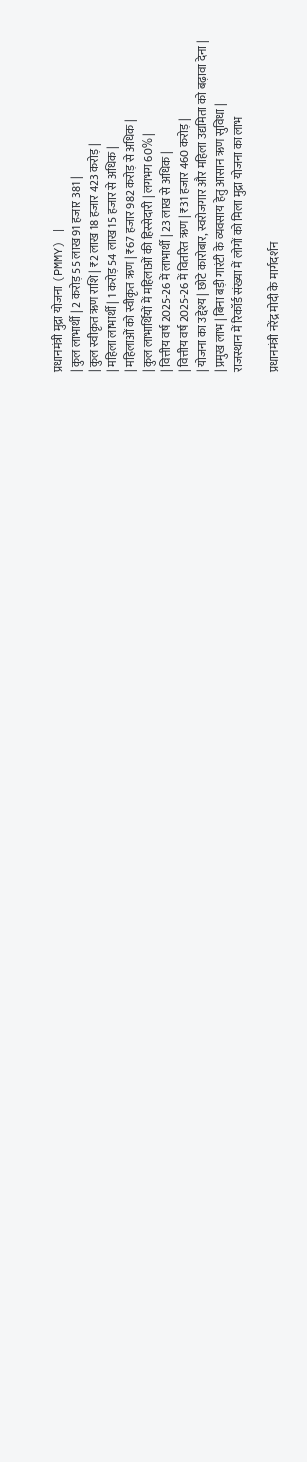प्रधानमंत्री मुद्रा योजना (PMMY) |
| कुल लाभार्थी | 2 करोड़ 55 लाख 91 हजार 381 |
| कुल स्वीकृत ऋण राशि | ₹2 लाख 18 हजार 423 करोड़ |
| महिला लाभार्थी | 1 करोड़ 54 लाख 15 हजार से अधिक |
| महिलाओं को स्वीकृत ऋण | ₹67 हजार 982 करोड़ से अधिक |
| कुल लाभार्थियों में महिलाओं की हिस्सेदारी | लगभग 60% |
| वित्तीय वर्ष 2025-26 में लाभार्थी | 23 लाख से अधिक |
| वित्तीय वर्ष 2025-26 में वितरित ऋण | ₹31 हजार 460 करोड़ |
| योजना का उद्देश्य | छोटे कारोबार, स्वरोजगार और महिला उद्यमिता को बढ़ावा देना |
| प्रमुख लाभ | बिना बड़ी गारंटी के व्यवसाय हेतु आसान ऋण सुविधा |
राजस्थान में रिकॉर्ड संख्या में लोगों को मिला मुद्रा योजना का लाभ

प्रधानमंत्री नरेंद्र मोदी के मार्गदर्शन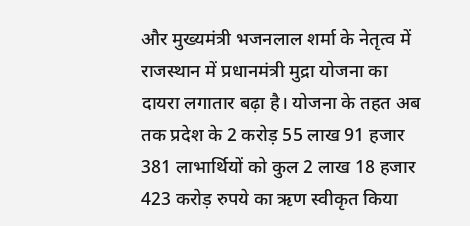और मुख्यमंत्री भजनलाल शर्मा के नेतृत्व में राजस्थान में प्रधानमंत्री मुद्रा योजना का दायरा लगातार बढ़ा है। योजना के तहत अब तक प्रदेश के 2 करोड़ 55 लाख 91 हजार 381 लाभार्थियों को कुल 2 लाख 18 हजार 423 करोड़ रुपये का ऋण स्वीकृत किया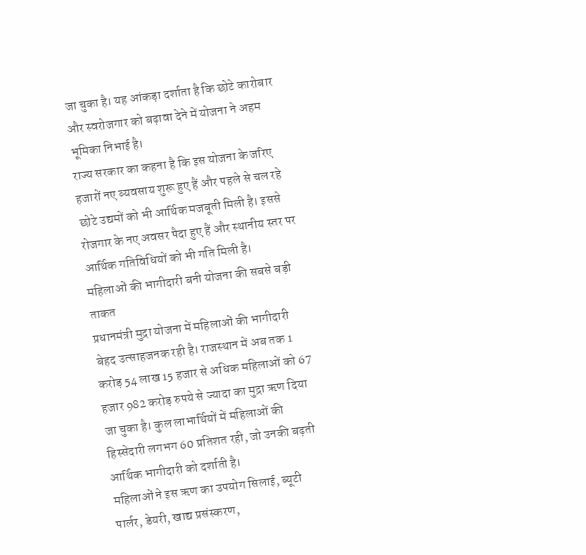जा चुका है। यह आंकड़ा दर्शाता है कि छोटे कारोबार और स्वरोजगार को बढ़ावा देने में योजना ने अहम भूमिका निभाई है।
राज्य सरकार का कहना है कि इस योजना के जरिए हजारों नए व्यवसाय शुरू हुए हैं और पहले से चल रहे छोटे उद्यमों को भी आर्थिक मजबूती मिली है। इससे रोजगार के नए अवसर पैदा हुए हैं और स्थानीय स्तर पर आर्थिक गतिविधियों को भी गति मिली है।
महिलाओं की भागीदारी बनी योजना की सबसे बड़ी ताकत
प्रधानमंत्री मुद्रा योजना में महिलाओं की भागीदारी बेहद उत्साहजनक रही है। राजस्थान में अब तक 1 करोड़ 54 लाख 15 हजार से अधिक महिलाओं को 67 हजार 982 करोड़ रुपये से ज्यादा का मुद्रा ऋण दिया जा चुका है। कुल लाभार्थियों में महिलाओं की हिस्सेदारी लगभग 60 प्रतिशत रही, जो उनकी बढ़ती आर्थिक भागीदारी को दर्शाती है।
महिलाओं ने इस ऋण का उपयोग सिलाई, ब्यूटी पार्लर, डेयरी, खाद्य प्रसंस्करण,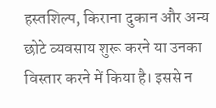हस्तशिल्प, किराना दुकान और अन्य छोटे व्यवसाय शुरू करने या उनका विस्तार करने में किया है। इससे न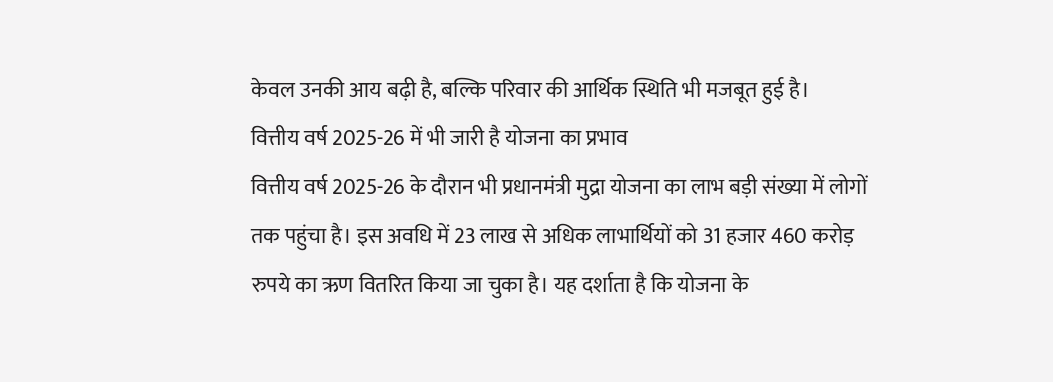केवल उनकी आय बढ़ी है, बल्कि परिवार की आर्थिक स्थिति भी मजबूत हुई है।
वित्तीय वर्ष 2025-26 में भी जारी है योजना का प्रभाव
वित्तीय वर्ष 2025-26 के दौरान भी प्रधानमंत्री मुद्रा योजना का लाभ बड़ी संख्या में लोगों तक पहुंचा है। इस अवधि में 23 लाख से अधिक लाभार्थियों को 31 हजार 460 करोड़ रुपये का ऋण वितरित किया जा चुका है। यह दर्शाता है कि योजना के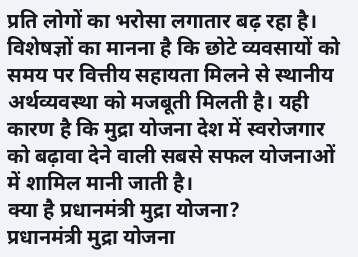प्रति लोगों का भरोसा लगातार बढ़ रहा है।
विशेषज्ञों का मानना है कि छोटे व्यवसायों को समय पर वित्तीय सहायता मिलने से स्थानीय अर्थव्यवस्था को मजबूती मिलती है। यही कारण है कि मुद्रा योजना देश में स्वरोजगार को बढ़ावा देने वाली सबसे सफल योजनाओं में शामिल मानी जाती है।
क्या है प्रधानमंत्री मुद्रा योजना?
प्रधानमंत्री मुद्रा योजना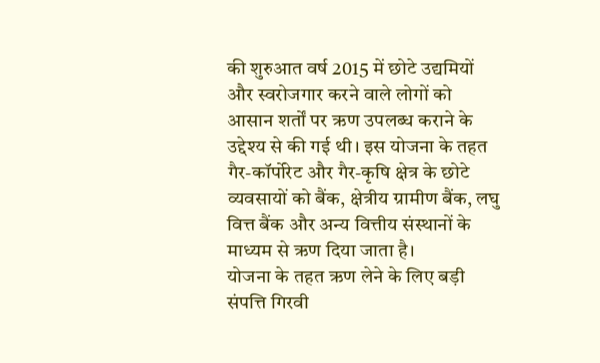की शुरुआत वर्ष 2015 में छोटे उद्यमियों और स्वरोजगार करने वाले लोगों को आसान शर्तों पर ऋण उपलब्ध कराने के उद्देश्य से की गई थी। इस योजना के तहत गैर-कॉर्पोरेट और गैर-कृषि क्षेत्र के छोटे व्यवसायों को बैंक, क्षेत्रीय ग्रामीण बैंक, लघु वित्त बैंक और अन्य वित्तीय संस्थानों के माध्यम से ऋण दिया जाता है।
योजना के तहत ऋण लेने के लिए बड़ी संपत्ति गिरवी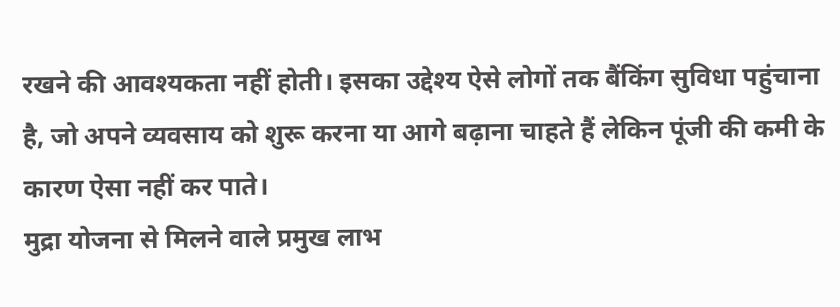रखने की आवश्यकता नहीं होती। इसका उद्देश्य ऐसे लोगों तक बैंकिंग सुविधा पहुंचाना है, जो अपने व्यवसाय को शुरू करना या आगे बढ़ाना चाहते हैं लेकिन पूंजी की कमी के कारण ऐसा नहीं कर पाते।
मुद्रा योजना से मिलने वाले प्रमुख लाभ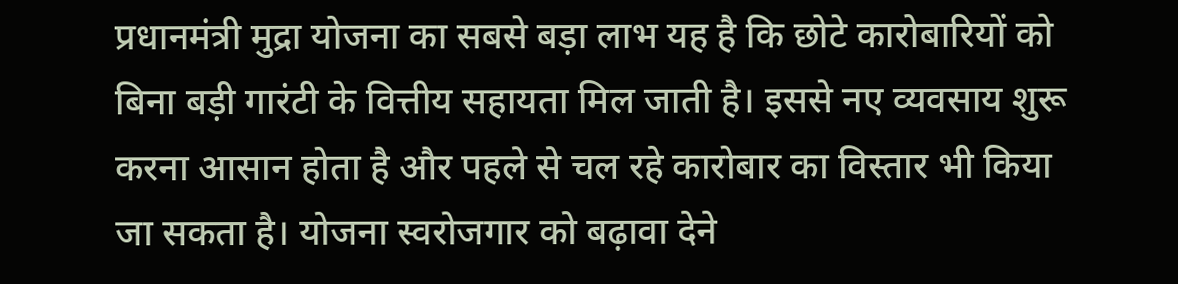प्रधानमंत्री मुद्रा योजना का सबसे बड़ा लाभ यह है कि छोटे कारोबारियों को बिना बड़ी गारंटी के वित्तीय सहायता मिल जाती है। इससे नए व्यवसाय शुरू करना आसान होता है और पहले से चल रहे कारोबार का विस्तार भी किया जा सकता है। योजना स्वरोजगार को बढ़ावा देने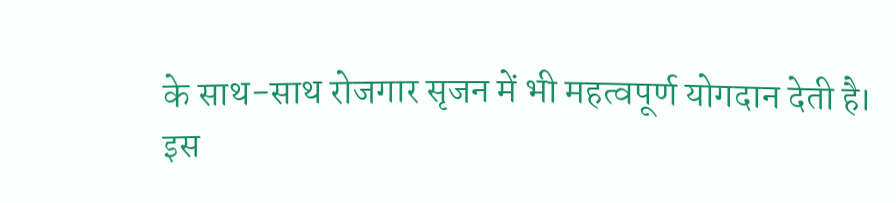के साथ-साथ रोजगार सृजन में भी महत्वपूर्ण योगदान देती है।
इस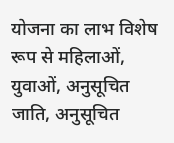योजना का लाभ विशेष रूप से महिलाओं, युवाओं, अनुसूचित जाति, अनुसूचित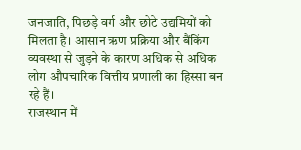जनजाति, पिछड़े वर्ग और छोटे उद्यमियों को मिलता है। आसान ऋण प्रक्रिया और बैंकिंग व्यवस्था से जुड़ने के कारण अधिक से अधिक लोग औपचारिक वित्तीय प्रणाली का हिस्सा बन रहे हैं।
राजस्थान में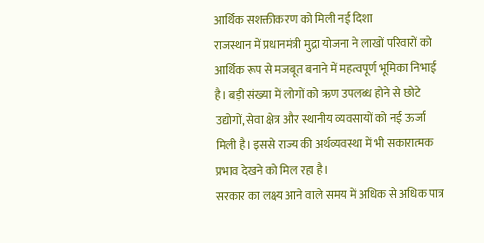आर्थिक सशक्तीकरण को मिली नई दिशा
राजस्थान में प्रधानमंत्री मुद्रा योजना ने लाखों परिवारों को आर्थिक रूप से मजबूत बनाने में महत्वपूर्ण भूमिका निभाई है। बड़ी संख्या में लोगों को ऋण उपलब्ध होने से छोटे उद्योगों, सेवा क्षेत्र और स्थानीय व्यवसायों को नई ऊर्जा मिली है। इससे राज्य की अर्थव्यवस्था में भी सकारात्मक प्रभाव देखने को मिल रहा है।
सरकार का लक्ष्य आने वाले समय में अधिक से अधिक पात्र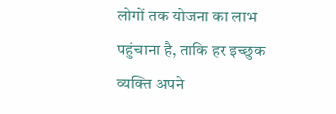लोगों तक योजना का लाभ पहुंचाना है, ताकि हर इच्छुक व्यक्ति अपने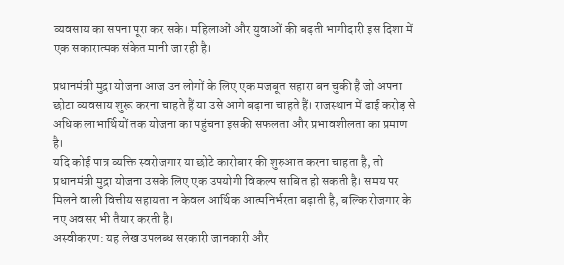व्यवसाय का सपना पूरा कर सके। महिलाओं और युवाओं की बढ़ती भागीदारी इस दिशा में एक सकारात्मक संकेत मानी जा रही है।

प्रधानमंत्री मुद्रा योजना आज उन लोगों के लिए एक मजबूत सहारा बन चुकी है जो अपना छोटा व्यवसाय शुरू करना चाहते हैं या उसे आगे बढ़ाना चाहते हैं। राजस्थान में ढाई करोड़ से अधिक लाभार्थियों तक योजना का पहुंचना इसकी सफलता और प्रभावशीलता का प्रमाण है।
यदि कोई पात्र व्यक्ति स्वरोजगार या छोटे कारोबार की शुरुआत करना चाहता है, तो प्रधानमंत्री मुद्रा योजना उसके लिए एक उपयोगी विकल्प साबित हो सकती है। समय पर मिलने वाली वित्तीय सहायता न केवल आर्थिक आत्मनिर्भरता बढ़ाती है, बल्कि रोजगार के नए अवसर भी तैयार करती है।
अस्वीकरण: यह लेख उपलब्ध सरकारी जानकारी और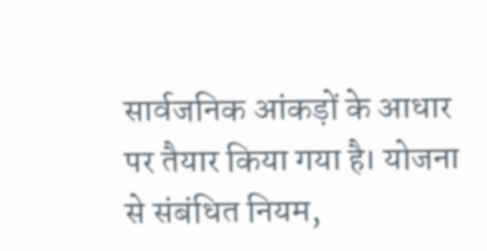सार्वजनिक आंकड़ों के आधार पर तैयार किया गया है। योजना से संबंधित नियम,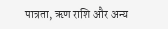पात्रता, ऋण राशि और अन्य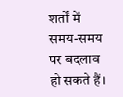शर्तों में समय-समय पर बदलाव हो सकते हैं।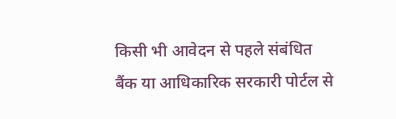किसी भी आवेदन से पहले संबंधित बैंक या आधिकारिक सरकारी पोर्टल से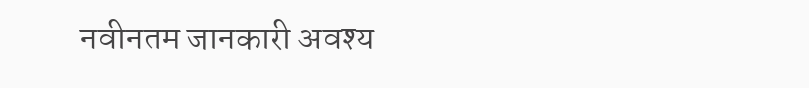नवीनतम जानकारी अवश्य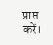प्राप्त करें।